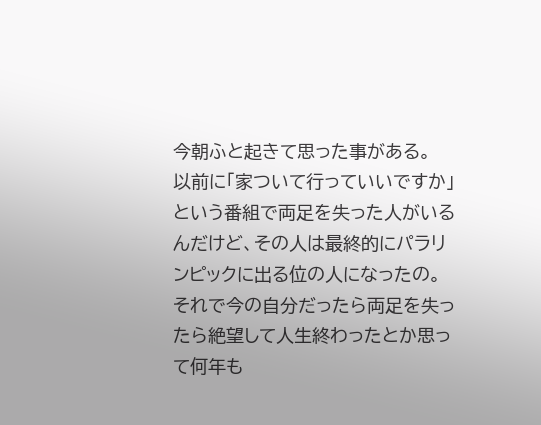今朝ふと起きて思った事がある。
以前に「家ついて行っていいですか」という番組で両足を失った人がいるんだけど、その人は最終的にパラリンピックに出る位の人になったの。
それで今の自分だったら両足を失ったら絶望して人生終わったとか思って何年も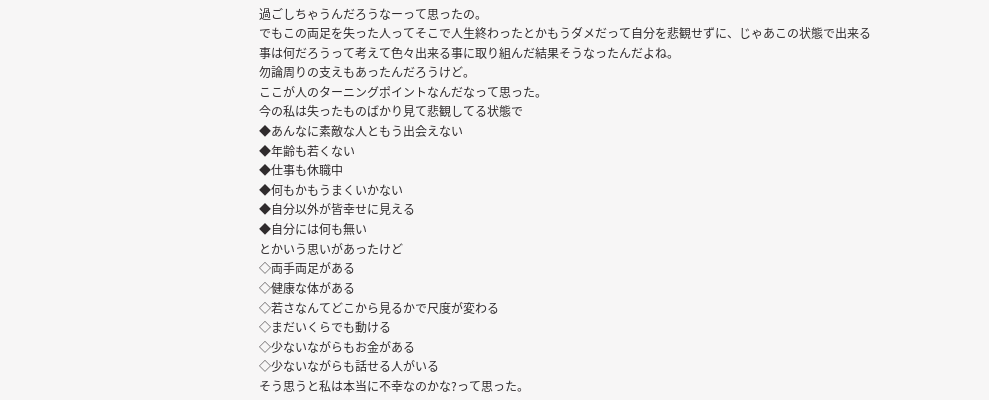過ごしちゃうんだろうなーって思ったの。
でもこの両足を失った人ってそこで人生終わったとかもうダメだって自分を悲観せずに、じゃあこの状態で出来る事は何だろうって考えて色々出来る事に取り組んだ結果そうなったんだよね。
勿論周りの支えもあったんだろうけど。
ここが人のターニングポイントなんだなって思った。
今の私は失ったものばかり見て悲観してる状態で
◆あんなに素敵な人ともう出会えない
◆年齢も若くない
◆仕事も休職中
◆何もかもうまくいかない
◆自分以外が皆幸せに見える
◆自分には何も無い
とかいう思いがあったけど
◇両手両足がある
◇健康な体がある
◇若さなんてどこから見るかで尺度が変わる
◇まだいくらでも動ける
◇少ないながらもお金がある
◇少ないながらも話せる人がいる
そう思うと私は本当に不幸なのかな?って思った。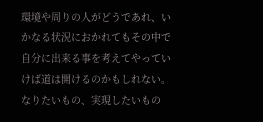環境や周りの人がどうであれ、いかなる状況におかれてもその中で自分に出来る事を考えてやっていけば道は開けるのかもしれない。
なりたいもの、実現したいもの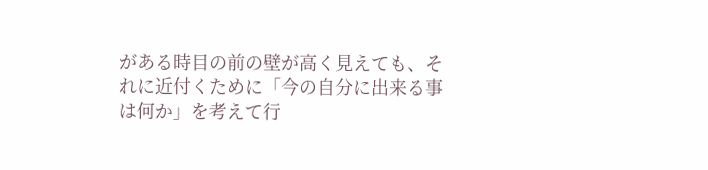がある時目の前の壁が高く見えても、それに近付くために「今の自分に出来る事は何か」を考えて行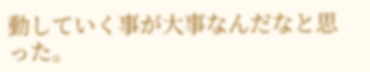動していく事が大事なんだなと思った。